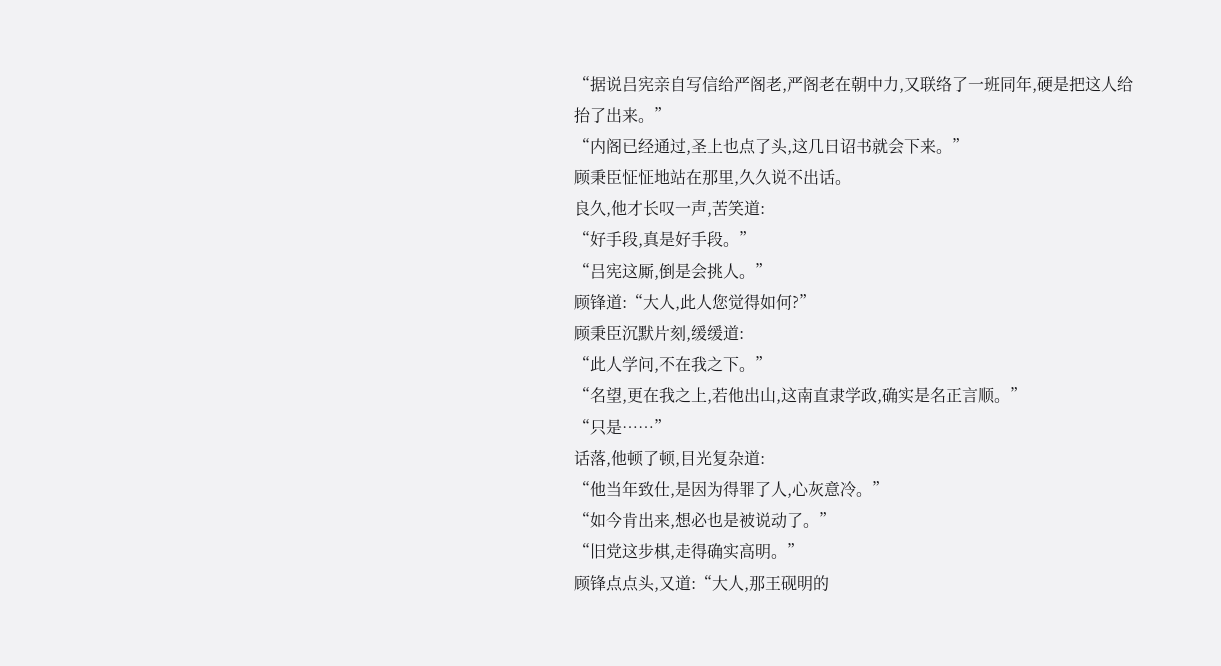“据说吕宪亲自写信给严阁老,严阁老在朝中力,又联络了一班同年,硬是把这人给抬了出来。”
“内阁已经通过,圣上也点了头,这几日诏书就会下来。”
顾秉臣怔怔地站在那里,久久说不出话。
良久,他才长叹一声,苦笑道:
“好手段,真是好手段。”
“吕宪这厮,倒是会挑人。”
顾锋道:“大人,此人您觉得如何?”
顾秉臣沉默片刻,缓缓道:
“此人学问,不在我之下。”
“名望,更在我之上,若他出山,这南直隶学政,确实是名正言顺。”
“只是……”
话落,他顿了顿,目光复杂道:
“他当年致仕,是因为得罪了人,心灰意冷。”
“如今肯出来,想必也是被说动了。”
“旧党这步棋,走得确实高明。”
顾锋点点头,又道:“大人,那王砚明的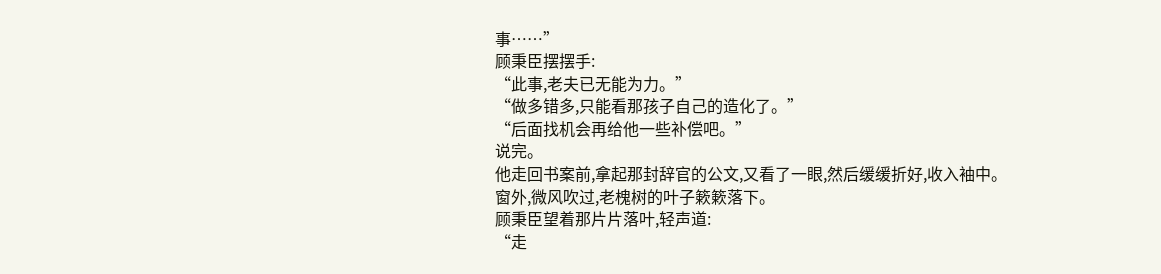事……”
顾秉臣摆摆手:
“此事,老夫已无能为力。”
“做多错多,只能看那孩子自己的造化了。”
“后面找机会再给他一些补偿吧。”
说完。
他走回书案前,拿起那封辞官的公文,又看了一眼,然后缓缓折好,收入袖中。
窗外,微风吹过,老槐树的叶子簌簌落下。
顾秉臣望着那片片落叶,轻声道:
“走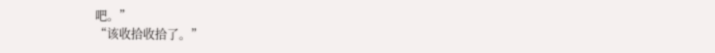吧。”
“该收拾收拾了。”